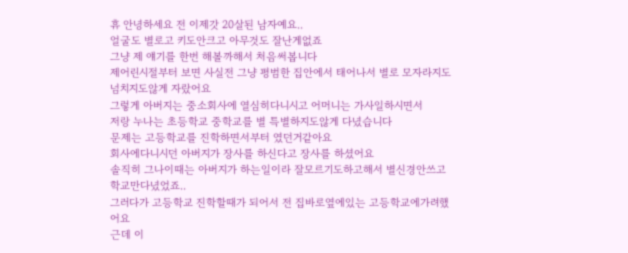휴 안녕하세요 전 이제갓 20살된 남자예요..
얼굴도 별로고 키도안크고 아무것도 잘난게없죠
그냥 제 얘기를 한번 해볼까해서 처음써봅니다
제어린시절부터 보면 사실전 그냥 평범한 집안에서 태어나서 별로 모자라지도 넘치지도않게 자랐어요
그렇게 아버지는 중소회사에 열심히다니시고 어머니는 가사일하시면서
저랑 누나는 초등학교 중학교를 별 특별하지도않게 다녔습니다
문제는 고등학교를 진학하면서부터 였던거같아요
회사에다니시던 아버지가 장사를 하신다고 장사를 하셨어요
솔직히 그나이때는 아버지가 하는일이라 잘모르기도하고해서 별신경안쓰고 학교만다녔었죠..
그러다가 고등학교 진학할때가 되어서 전 집바로옆에있는 고등학교에가려했어요
근데 이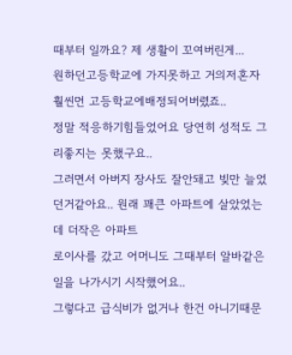때부터 일까요? 제 생활이 꼬여버린게...
원하던고등학교에 가지못하고 거의저혼자 훨씬먼 고등학교에배정되어버렸죠..
정말 적응하기힘들었어요 당연히 성적도 그리좋지는 못했구요..
그러면서 아버지 장사도 잘안돼고 빚만 늘었던거같아요.. 원래 꽤큰 아파트에 살았었는데 더작은 아파트
로이사를 갔고 어머니도 그때부터 알바같은 일을 나가시기 시작했어요..
그렇다고 급식비가 없거나 한건 아니기때문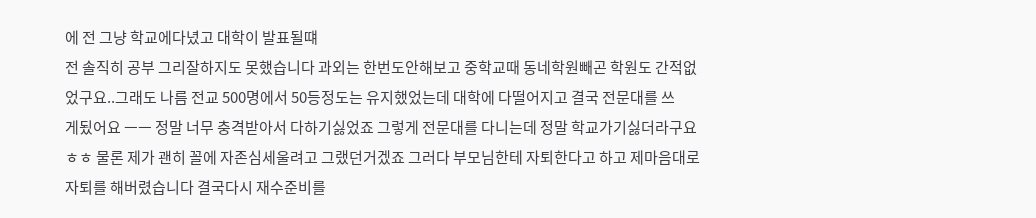에 전 그냥 학교에다녔고 대학이 발표될떄
전 솔직히 공부 그리잘하지도 못했습니다 과외는 한번도안해보고 중학교때 동네학원빼곤 학원도 간적없
었구요..그래도 나름 전교 500명에서 50등정도는 유지했었는데 대학에 다떨어지고 결국 전문대를 쓰
게됬어요 ㅡㅡ 정말 너무 충격받아서 다하기싫었죠 그렇게 전문대를 다니는데 정말 학교가기싫더라구요
ㅎㅎ 물론 제가 괜히 꼴에 자존심세울려고 그랬던거겠죠 그러다 부모님한테 자퇴한다고 하고 제마음대로
자퇴를 해버렸습니다 결국다시 재수준비를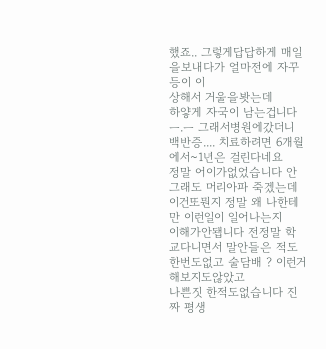했죠.. 그렇게답답하게 매일을보내다가 얼마전에 자꾸등이 이
상해서 거울을봣는데
하얗게 자국이 남는겁니다 ㅡ.ㅡ 그래서병원에갔더니 백반증.... 치료하려면 6개월에서~1년은 걸린다네요
정말 어이가없었습니다 안그래도 머리아파 죽겠는데 이건또뭔지 정말 왜 나한테만 이런일이 일어나는지
이해가안됍니다 전정말 학교다니면서 말안들은 적도한번도없고 술담배 ? 이런거 해보지도않았고
나쁜짓 한적도없습니다 진짜 평생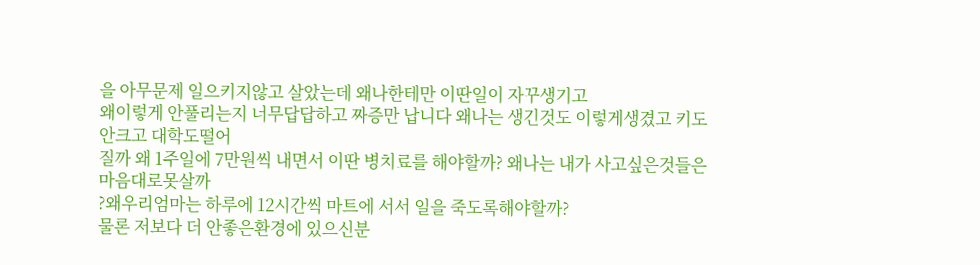을 아무문제 일으키지않고 살았는데 왜나한테만 이딴일이 자꾸생기고
왜이렇게 안풀리는지 너무답답하고 짜증만 납니다 왜나는 생긴것도 이렇게생겼고 키도안크고 대학도떨어
질까 왜 1주일에 7만원씩 내면서 이딴 병치료를 해야할까? 왜나는 내가 사고싶은것들은 마음대로못살까
?왜우리엄마는 하루에 12시간씩 마트에 서서 일을 죽도록해야할까?
물론 저보다 더 안좋은환경에 있으신분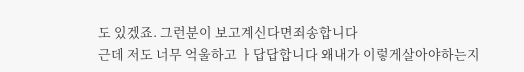도 있겠죠. 그런분이 보고계신다면죄송합니다
근데 저도 너무 억울하고 ㅏ답답합니다 왜내가 이렇게살아야하는지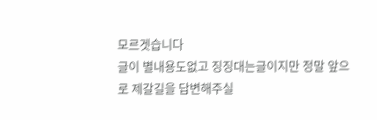모르겟습니다
글이 별내용도없고 징징대는글이지만 정말 앞으로 제갈길을 답변해주실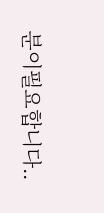분이필요합니다..